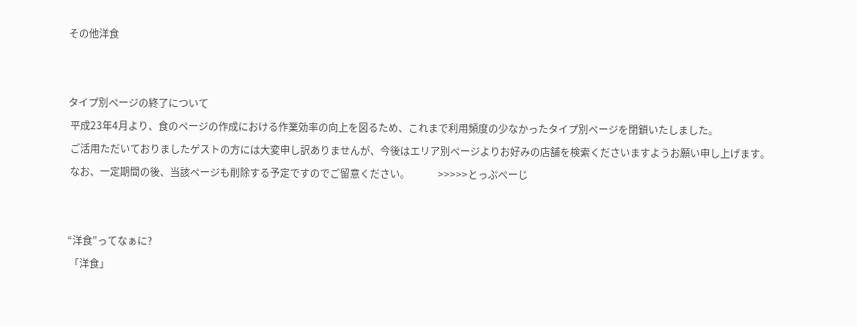その他洋食


タイプ別ページの終了について
 平成23年4月より、食のページの作成における作業効率の向上を図るため、これまで利用頻度の少なかったタイプ別ページを閉鎖いたしました。
 ご活用ただいておりましたゲストの方には大変申し訳ありませんが、今後はエリア別ページよりお好みの店舗を検索くださいますようお願い申し上げます。
 なお、一定期間の後、当該ページも削除する予定ですのでご留意ください。              >>>>>とっぷぺーじ


“洋食”ってなぁに?
 「洋食」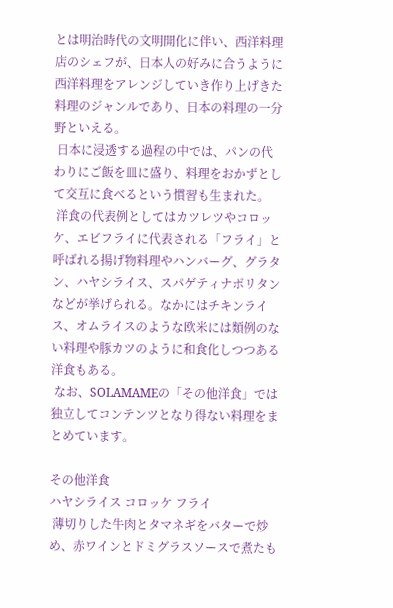とは明治時代の文明開化に伴い、西洋料理店のシェフが、日本人の好みに合うように西洋料理をアレンジしていき作り上げきた料理のジャンルであり、日本の料理の一分野といえる。
 日本に浸透する過程の中では、パンの代わりにご飯を皿に盛り、料理をおかずとして交互に食べるという慣習も生まれた。
 洋食の代表例としてはカツレツやコロッケ、エビフライに代表される「フライ」と呼ばれる揚げ物料理やハンバーグ、グラタン、ハヤシライス、スパゲティナポリタンなどが挙げられる。なかにはチキンライス、オムライスのような欧米には類例のない料理や豚カツのように和食化しつつある洋食もある。
 なお、SOLAMAMEの「その他洋食」では独立してコンテンツとなり得ない料理をまとめています。

その他洋食
ハヤシライス コロッケ フライ
 薄切りした牛肉とタマネギをバターで炒め、赤ワインとドミグラスソースで煮たも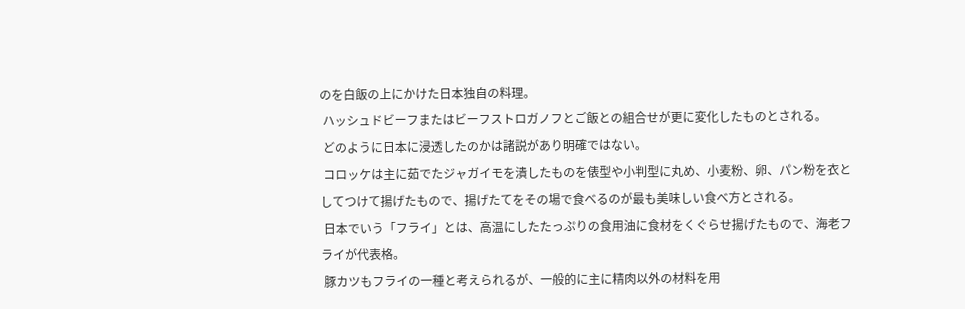のを白飯の上にかけた日本独自の料理。
 ハッシュドビーフまたはビーフストロガノフとご飯との組合せが更に変化したものとされる。
 どのように日本に浸透したのかは諸説があり明確ではない。
 コロッケは主に茹でたジャガイモを潰したものを俵型や小判型に丸め、小麦粉、卵、パン粉を衣としてつけて揚げたもので、揚げたてをその場で食べるのが最も美味しい食べ方とされる。
 日本でいう「フライ」とは、高温にしたたっぷりの食用油に食材をくぐらせ揚げたもので、海老フライが代表格。
 豚カツもフライの一種と考えられるが、一般的に主に精肉以外の材料を用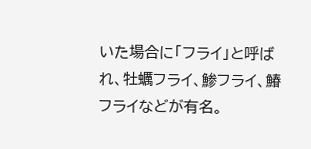いた場合に「フライ」と呼ばれ、牡蠣フライ、鯵フライ、鰆フライなどが有名。